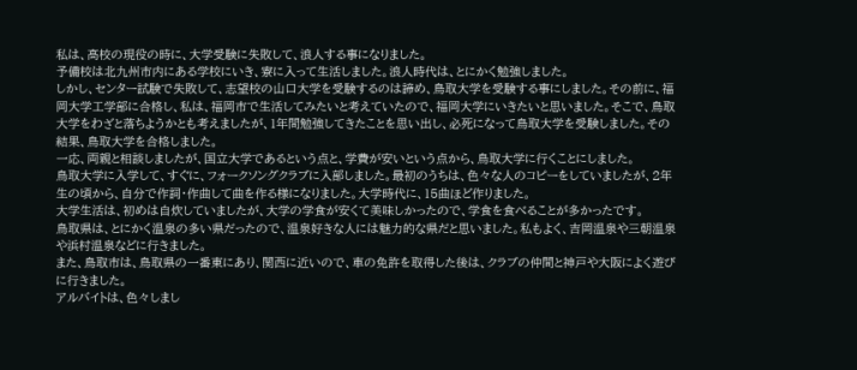私は、高校の現役の時に、大学受験に失敗して、浪人する事になりました。
予備校は北九州市内にある学校にいき、寮に入って生活しました。浪人時代は、とにかく勉強しました。
しかし、センター試験で失敗して、志望校の山口大学を受験するのは諦め、鳥取大学を受験する事にしました。その前に、福岡大学工学部に合格し、私は、福岡市で生活してみたいと考えていたので、福岡大学にいきたいと思いました。そこで、鳥取大学をわざと落ちようかとも考えましたが、1年間勉強してきたことを思い出し、必死になって鳥取大学を受験しました。その結果、鳥取大学を合格しました。
一応、両親と相談しましたが、国立大学であるという点と、学費が安いという点から、鳥取大学に行くことにしました。
鳥取大学に入学して、すぐに、フォークソングクラブに入部しました。最初のうちは、色々な人のコピーをしていましたが、2年生の頃から、自分で作詞・作曲して曲を作る様になりました。大学時代に、15曲ほど作りました。
大学生活は、初めは自炊していましたが、大学の学食が安くて美味しかったので、学食を食べることが多かったです。
鳥取県は、とにかく温泉の多い県だったので、温泉好きな人には魅力的な県だと思いました。私もよく、吉岡温泉や三朝温泉や浜村温泉などに行きました。
また、鳥取市は、鳥取県の一番東にあり、関西に近いので、車の免許を取得した後は、クラブの仲間と神戸や大阪によく遊びに行きました。
アルバイトは、色々しまし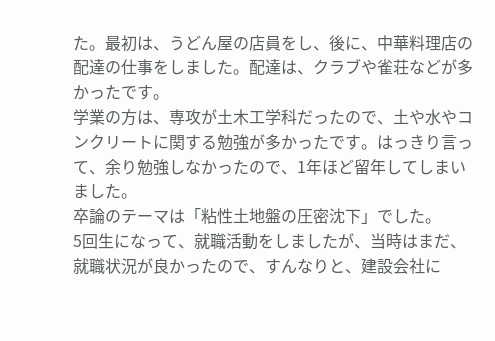た。最初は、うどん屋の店員をし、後に、中華料理店の配達の仕事をしました。配達は、クラブや雀荘などが多かったです。
学業の方は、専攻が土木工学科だったので、土や水やコンクリートに関する勉強が多かったです。はっきり言って、余り勉強しなかったので、1年ほど留年してしまいました。
卒論のテーマは「粘性土地盤の圧密沈下」でした。
5回生になって、就職活動をしましたが、当時はまだ、就職状況が良かったので、すんなりと、建設会社に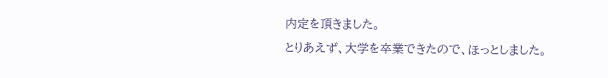内定を頂きました。
とりあえず、大学を卒業できたので、ほっとしました。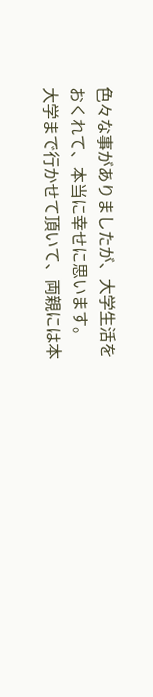色々な事がありましたが、大学生活をおくれて、本当に幸せに思います。
大学まで行かせて頂いて、両親には本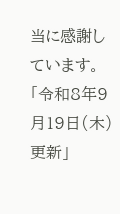当に感謝しています。
「令和8年9月19日(木)更新」